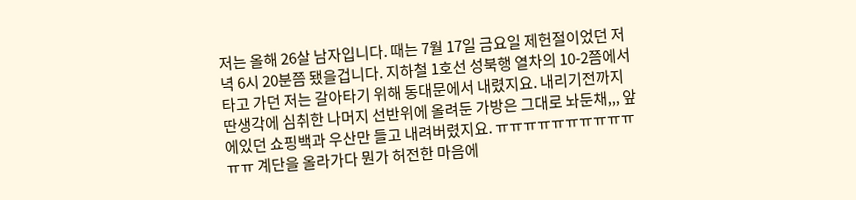저는 올해 26살 남자입니다. 때는 7월 17일 금요일 제헌절이었던 저녁 6시 20분쯤 됐을겁니다. 지하철 1호선 성북행 열차의 10-2쯤에서 타고 가던 저는 갈아타기 위해 동대문에서 내렸지요. 내리기전까지 딴생각에 심취한 나머지 선반위에 올려둔 가방은 그대로 놔둔채,,, 앞에있던 쇼핑백과 우산만 들고 내려버렸지요. ㅠㅠㅠㅠㅠㅠㅠㅠㅠㅠㅠㅠ 계단을 올라가다 뭔가 허전한 마음에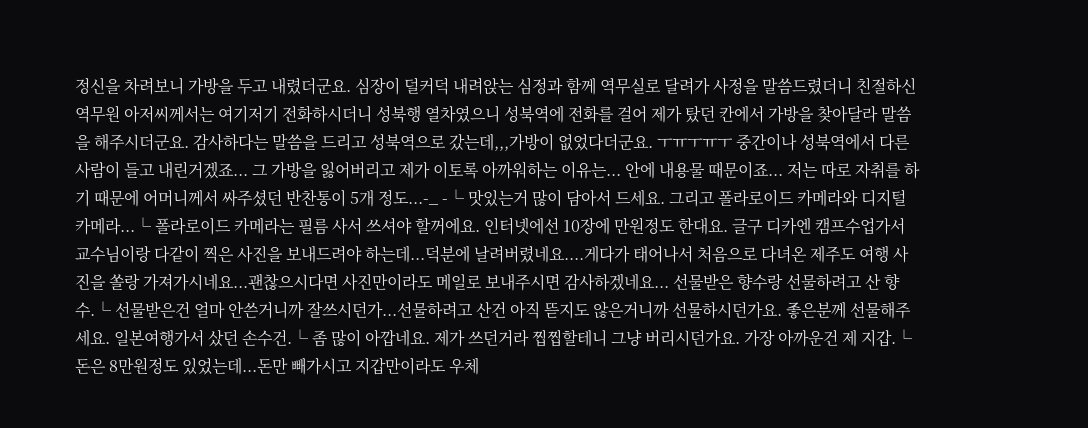정신을 차려보니 가방을 두고 내렸더군요. 심장이 덜커덕 내려앉는 심정과 함께 역무실로 달려가 사정을 말씀드렸더니 친절하신 역무원 아저씨께서는 여기저기 전화하시더니 성북행 열차였으니 성북역에 전화를 걸어 제가 탔던 칸에서 가방을 찾아달라 말씀을 해주시더군요. 감사하다는 말씀을 드리고 성북역으로 갔는데,,,가방이 없었다더군요. ㅜㅠㅜㅠㅜ 중간이나 성북역에서 다른 사람이 들고 내린거겠죠... 그 가방을 잃어버리고 제가 이토록 아까워하는 이유는... 안에 내용물 때문이죠... 저는 따로 자취를 하기 때문에 어머니께서 싸주셨던 반찬통이 5개 정도...-_ -└ 맛있는거 많이 담아서 드세요. 그리고 폴라로이드 카메라와 디지털 카메라...└ 폴라로이드 카메라는 필름 사서 쓰셔야 할꺼에요. 인터넷에선 10장에 만원정도 한대요. 글구 디카엔 캠프수업가서 교수님이랑 다같이 찍은 사진을 보내드려야 하는데...덕분에 날려버렸네요....게다가 태어나서 처음으로 다녀온 제주도 여행 사진을 쏠랑 가져가시네요...괜찮으시다면 사진만이라도 메일로 보내주시면 감사하겠네요... 선물받은 향수랑 선물하려고 산 향수.└ 선물받은건 얼마 안쓴거니까 잘쓰시던가...선물하려고 산건 아직 뜯지도 않은거니까 선물하시던가요. 좋은분께 선물해주세요. 일본여행가서 샀던 손수건.└ 좀 많이 아깝네요. 제가 쓰던거라 찝찝할테니 그냥 버리시던가요. 가장 아까운건 제 지갑.└ 돈은 8만원정도 있었는데...돈만 빼가시고 지갑만이라도 우체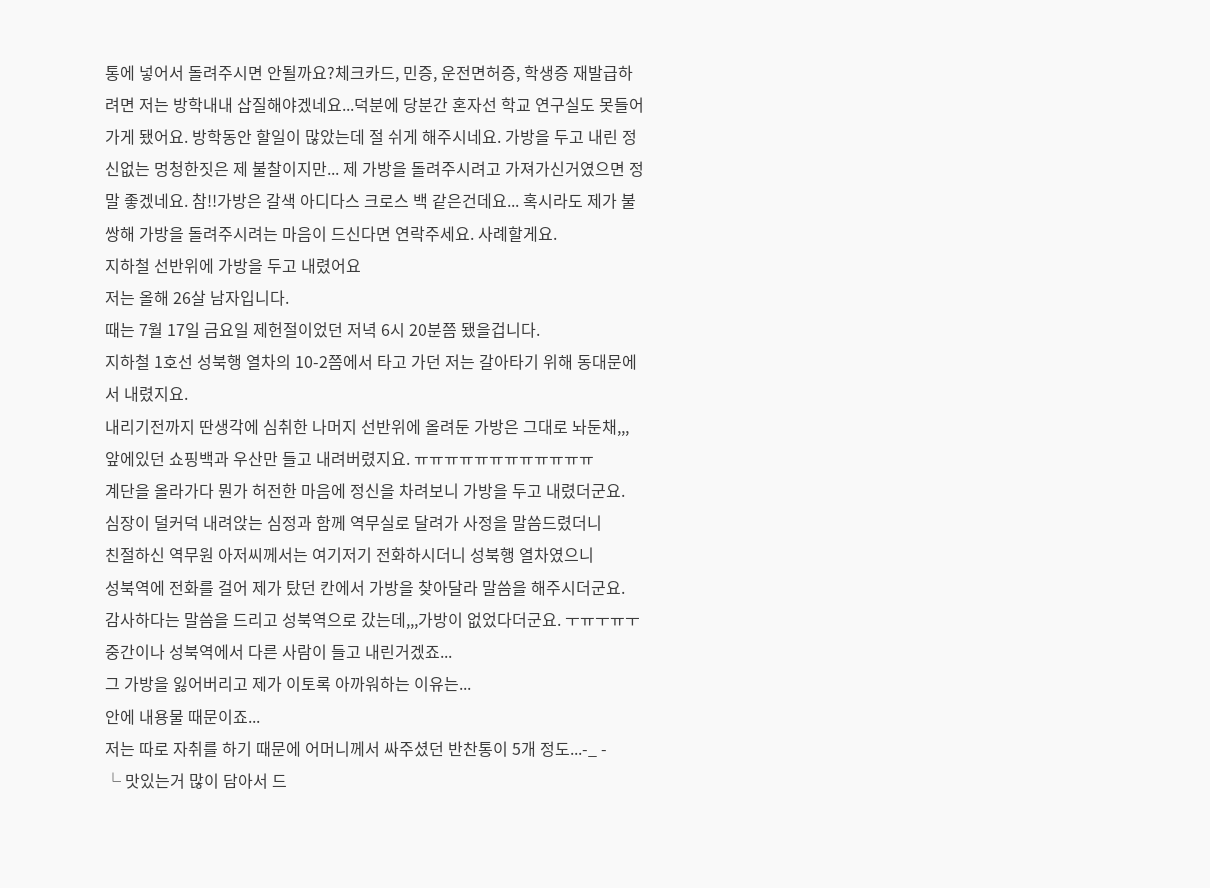통에 넣어서 돌려주시면 안될까요?체크카드, 민증, 운전면허증, 학생증 재발급하려면 저는 방학내내 삽질해야겠네요...덕분에 당분간 혼자선 학교 연구실도 못들어가게 됐어요. 방학동안 할일이 많았는데 절 쉬게 해주시네요. 가방을 두고 내린 정신없는 멍청한짓은 제 불찰이지만... 제 가방을 돌려주시려고 가져가신거였으면 정말 좋겠네요. 참!!가방은 갈색 아디다스 크로스 백 같은건데요... 혹시라도 제가 불쌍해 가방을 돌려주시려는 마음이 드신다면 연락주세요. 사례할게요.
지하철 선반위에 가방을 두고 내렸어요
저는 올해 26살 남자입니다.
때는 7월 17일 금요일 제헌절이었던 저녁 6시 20분쯤 됐을겁니다.
지하철 1호선 성북행 열차의 10-2쯤에서 타고 가던 저는 갈아타기 위해 동대문에서 내렸지요.
내리기전까지 딴생각에 심취한 나머지 선반위에 올려둔 가방은 그대로 놔둔채,,,
앞에있던 쇼핑백과 우산만 들고 내려버렸지요. ㅠㅠㅠㅠㅠㅠㅠㅠㅠㅠㅠㅠ
계단을 올라가다 뭔가 허전한 마음에 정신을 차려보니 가방을 두고 내렸더군요.
심장이 덜커덕 내려앉는 심정과 함께 역무실로 달려가 사정을 말씀드렸더니
친절하신 역무원 아저씨께서는 여기저기 전화하시더니 성북행 열차였으니
성북역에 전화를 걸어 제가 탔던 칸에서 가방을 찾아달라 말씀을 해주시더군요.
감사하다는 말씀을 드리고 성북역으로 갔는데,,,가방이 없었다더군요. ㅜㅠㅜㅠㅜ
중간이나 성북역에서 다른 사람이 들고 내린거겠죠...
그 가방을 잃어버리고 제가 이토록 아까워하는 이유는...
안에 내용물 때문이죠...
저는 따로 자취를 하기 때문에 어머니께서 싸주셨던 반찬통이 5개 정도...-_ -
└ 맛있는거 많이 담아서 드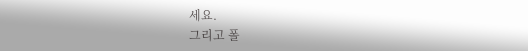세요.
그리고 폴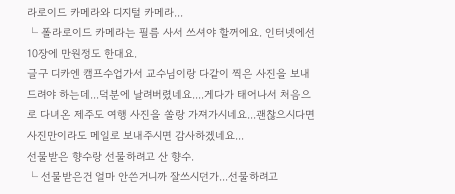라로이드 카메라와 디지털 카메라...
└ 폴라로이드 카메라는 필름 사서 쓰셔야 할꺼에요. 인터넷에선 10장에 만원정도 한대요.
글구 디카엔 캠프수업가서 교수님이랑 다같이 찍은 사진을 보내드려야 하는데...덕분에 날려버렸네요....게다가 태어나서 처음으로 다녀온 제주도 여행 사진을 쏠랑 가져가시네요...괜찮으시다면 사진만이라도 메일로 보내주시면 감사하겠네요...
선물받은 향수랑 선물하려고 산 향수.
└ 선물받은건 얼마 안쓴거니까 잘쓰시던가...선물하려고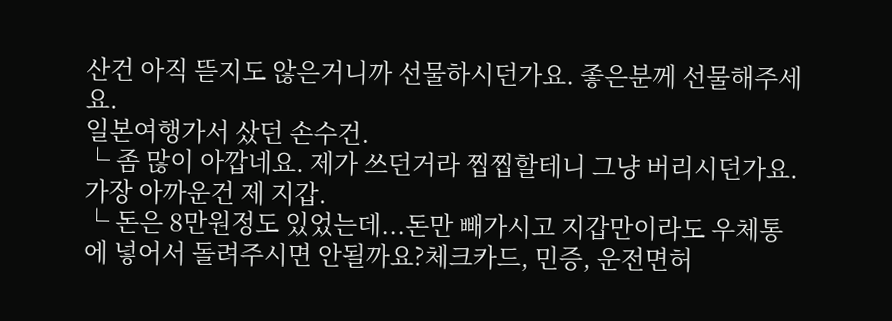산건 아직 뜯지도 않은거니까 선물하시던가요. 좋은분께 선물해주세요.
일본여행가서 샀던 손수건.
└ 좀 많이 아깝네요. 제가 쓰던거라 찝찝할테니 그냥 버리시던가요.
가장 아까운건 제 지갑.
└ 돈은 8만원정도 있었는데...돈만 빼가시고 지갑만이라도 우체통에 넣어서 돌려주시면 안될까요?체크카드, 민증, 운전면허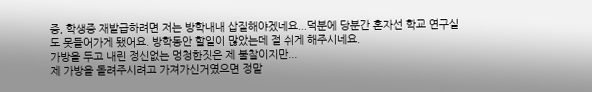증, 학생증 재발급하려면 저는 방학내내 삽질해야겠네요...덕분에 당분간 혼자선 학교 연구실도 못들어가게 됐어요. 방학동안 할일이 많았는데 절 쉬게 해주시네요.
가방을 두고 내린 정신없는 멍청한짓은 제 불찰이지만...
제 가방을 돌려주시려고 가져가신거였으면 정말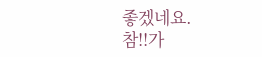좋겠네요.
참!!가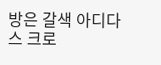방은 갈색 아디다스 크로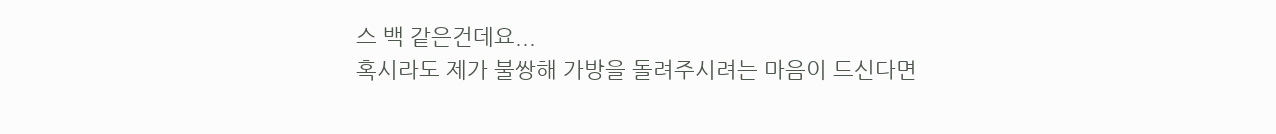스 백 같은건데요...
혹시라도 제가 불쌍해 가방을 돌려주시려는 마음이 드신다면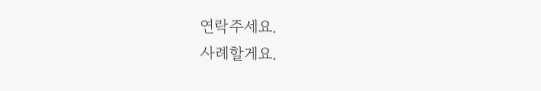연락주세요.
사례할게요.